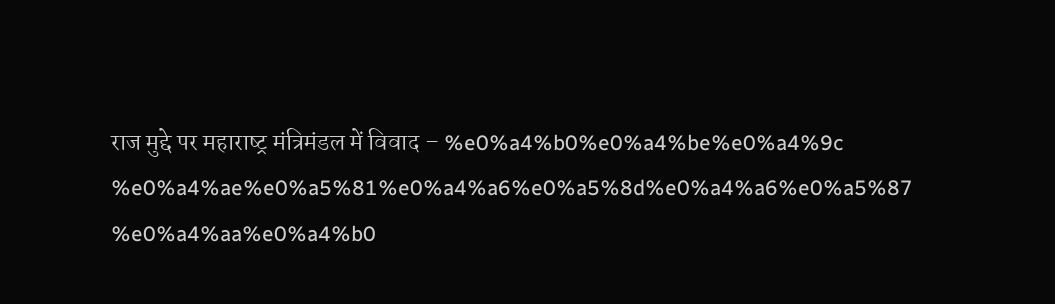राज मुद्दे पर महाराष्‍ट्र मंत्रिमंडल में विवाद – %e0%a4%b0%e0%a4%be%e0%a4%9c %e0%a4%ae%e0%a5%81%e0%a4%a6%e0%a5%8d%e0%a4%a6%e0%a5%87 %e0%a4%aa%e0%a4%b0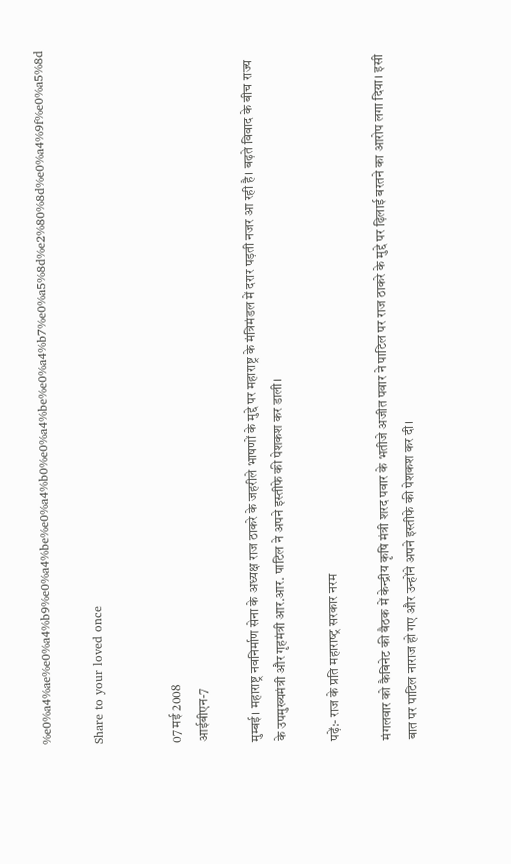%e0%a4%ae%e0%a4%b9%e0%a4%be%e0%a4%b0%e0%a4%be%e0%a4%b7%e0%a5%8d%e2%80%8d%e0%a4%9f%e0%a5%8d

Share to your loved once


07 मई 2008
आईबीएन-7

मुम्बई। महाराष्ट्र नवनिर्माण सेना के अध्‍यक्ष राज ठाकरे के जहरीले भाषणों के मुद्दे पर महाराष्ट्र के मंत्रिमंडल में दरार पड़ती नजर आ रही है। बढ़ते विवाद के बीच राज्‍य के उपमुख्‍यमंत्री और गृहमंत्री आर.आर. पाटिल ने अपने इस्‍तीफे की पेशकश कर डाली।

पढ़ें:- राज के प्रति महाराष्‍ट्र सरकार नरम

मंगलवार को कैबिनेट की बैठक में केन्द्रीय कृषि मंत्री शरद पवार के भतीजे अजीत पवार ने पाटिल पर राज ठाकरे के मुद्दे पर ढ़िलाई बरतने का आरोप लगा दिया। इसी बात पर पाटिल नाराज हो गए और उन्होंने अपने इस्तीफे की पेशकश कर दी।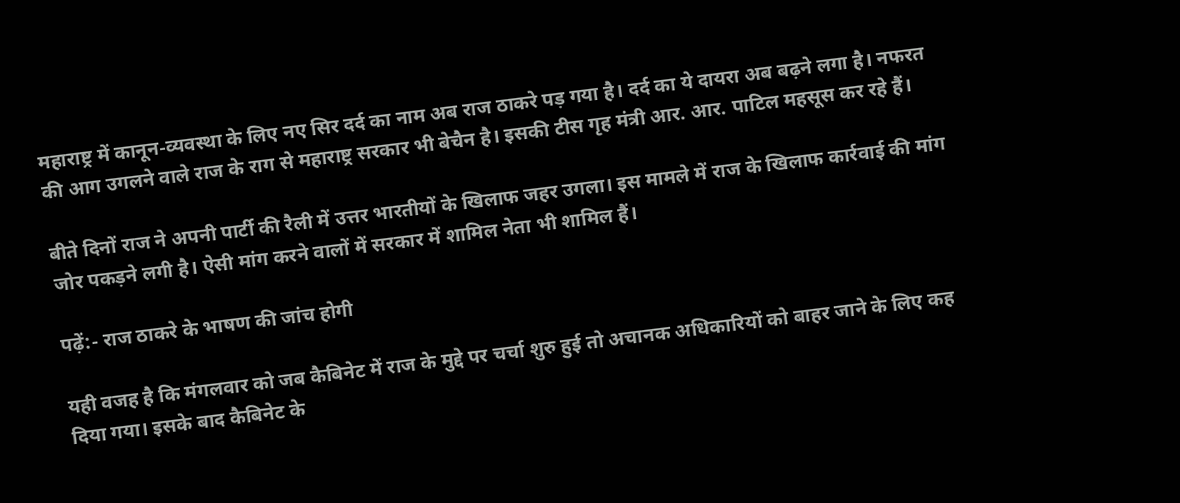महाराष्ट्र में कानून-व्यवस्था के लिए नए सिर दर्द का नाम अब राज ठाकरे पड़ गया है। दर्द का ये दायरा अब बढ़ने लगा है। नफरत की आग उगलने वाले राज के राग से महाराष्ट्र सरकार भी बेचैन है। इसकी टीस गृह मंत्री आर. आर. पाटिल महसूस कर रहे हैं।

बीते दिनों राज ने अपनी पार्टी की रैली में उत्तर भारतीयों के खिलाफ जहर उगला। इस मामले में राज के खिलाफ कार्रवाई की मांग जोर पकड़ने लगी है। ऐसी मांग करने वालों में सरकार में शामिल नेता भी शामिल हैं।

पढ़ें:- राज ठाकरे के भाषण की जांच होगी

यही वजह है कि मंगलवार को जब कैबिनेट में राज के मुद्दे पर चर्चा शुरु हुई तो अचानक अधिकारियों को बाहर जाने के लिए कह दिया गया। इसके बाद कैबिनेट के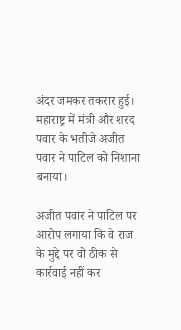अंदर जमकर तकरार हुई। महाराष्ट्र में मंत्री और शरद पवार के भतीजे अजीत पवार ने पाटिल को निशाना बनाया।

अजीत पवार ने पाटिल पर आरोप लगाया कि वे राज के मुद्दे पर वो ठीक से कार्रवाई नहीं कर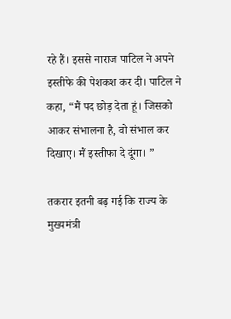रहे हैं। इससे नाराज पाटिल ने अपने इस्तीफे की पेशकश कर दी। पाटिल ने कहा, “मैं पद छोड़ देता हूं। जिसको आकर संभालना है, वो संभाल कर दिखाए। मैं इस्तीफा दे दूंगा। ”

तकरार इतनी बढ़ गई कि राज्य के मुख्यमंत्री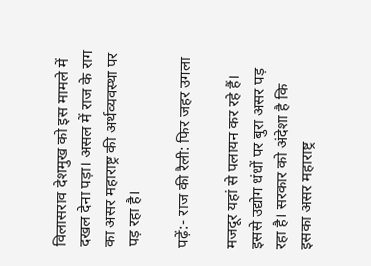विलासराव देशमुख को इस मामले में दखल देना पड़ा। असल में राज के राग का असर महाराष्ट्र की अर्थव्यवस्था पर पड़ रहा है।

पढ़ें:- राज की रैली: फिर जहर उगला

मजदूर यहां से पलायन कर रहे हैं। इससे उद्योग धंधों पर बुरा असर पड़ रहा है। सरकार को अंदेशा है कि इसका असर महाराष्ट्र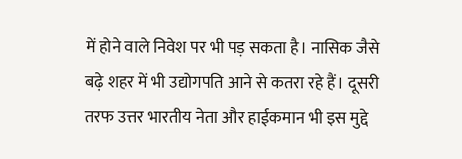में होने वाले निवेश पर भी पड़ सकता है। नासिक जैसे बढ़े शहर में भी उद्योगपति आने से कतरा रहे हैं। दूसरी तरफ उत्तर भारतीय नेता और हाईकमान भी इस मुद्दे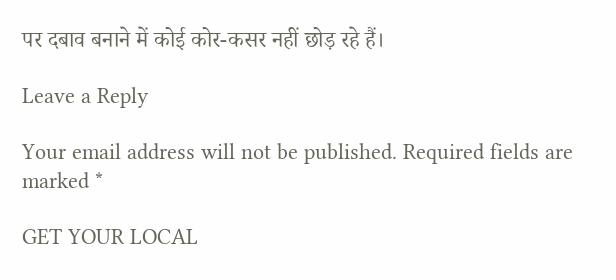पर दबाव बनाने में कोई कोर-कसर नहीं छोड़ रहे हैं।

Leave a Reply

Your email address will not be published. Required fields are marked *

GET YOUR LOCAL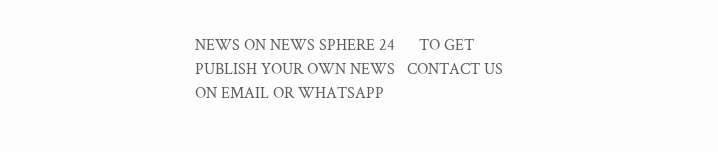NEWS ON NEWS SPHERE 24      TO GET PUBLISH YOUR OWN NEWS   CONTACT US ON EMAIL OR WHATSAPP